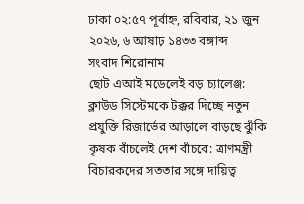ঢাকা ০২:৫৭ পূর্বাহ্ন, রবিবার, ২১ জুন ২০২৬, ৬ আষাঢ় ১৪৩৩ বঙ্গাব্দ
সংবাদ শিরোনাম
ছোট এআই মডেলেই বড় চ্যালেঞ্জ: ক্লাউড সিস্টেমকে টক্কর দিচ্ছে নতুন প্রযুক্তি রিজার্ভের আড়ালে বাড়ছে ঝুঁকি কৃষক বাঁচলেই দেশ বাঁচবে: ত্রাণমন্ত্রী বিচারকদের সততার সঙ্গে দায়িত্ব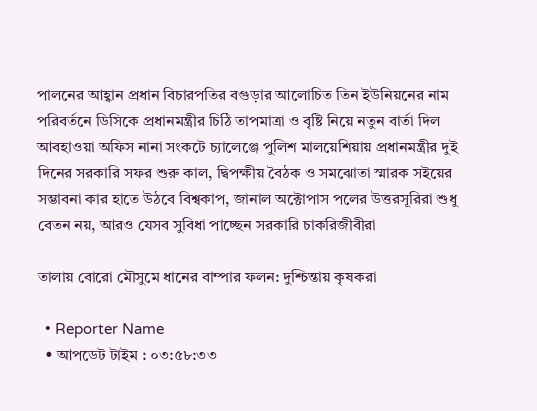পালনের আহ্বান প্রধান বিচারপতির বগুড়ার আলোচিত তিন ইউনিয়নের নাম পরিবর্তনে ডিসিকে প্রধানমন্ত্রীর চিঠি তাপমাত্রা ও বৃষ্টি নিয়ে নতুন বার্তা দিল আবহাওয়া অফিস নানা সংকটে চ্যালেঞ্জে পুলিশ মালয়েশিয়ায় প্রধানমন্ত্রীর দুই দিনের সরকারি সফর শুরু কাল, দ্বিপক্ষীয় বৈঠক ও সমঝোতা স্মারক সইয়ের সম্ভাবনা কার হাতে উঠবে বিশ্বকাপ, জানাল অক্টোপাস পলের উত্তরসূরিরা শুধু বেতন নয়, আরও যেসব সুবিধা পাচ্ছেন সরকারি চাকরিজীবীরা

তালায় বোরো মৌসুমে ধানের বাম্পার ফলন: দুশ্চিন্তায় কৃষকরা

  • Reporter Name
  • আপডেট টাইম : ০৩:৫৮:৩৩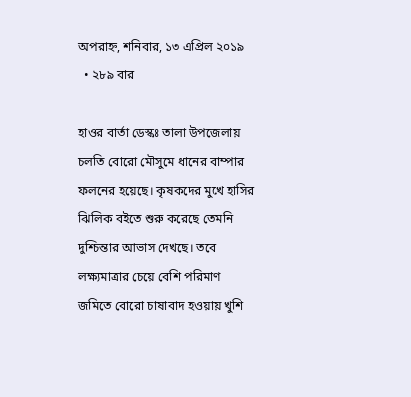অপরাহ্ন, শনিবার, ১৩ এপ্রিল ২০১৯
  • ২৮৯ বার

হাওর বার্তা ডেস্কঃ তালা উপজেলায় চলতি বোরো মৌসুমে ধানের বাম্পার ফলনের হয়েছে। কৃষকদের মুখে হাসির ঝিলিক বইতে শুরু করেছে তেমনি দুশ্চিন্তার আভাস দেখছে। তবে লক্ষ্যমাত্রার চেয়ে বেশি পরিমাণ জমিতে বোরো চাষাবাদ হওয়ায় খুশি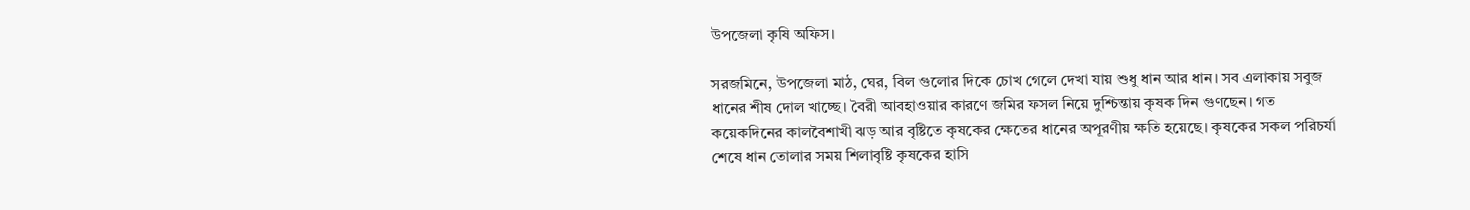উপজেলা কৃষি অফিস।

সরজমিনে, উপজেলা মাঠ, ঘের, বিল গুলোর দিকে চোখ গেলে দেখা যায় শুধু ধান আর ধান। সব এলাকায় সবুজ ধানের শীষ দোল খাচ্ছে। বৈরী আবহাওয়ার কারণে জমির ফসল নিয়ে দুশ্চিন্তায় কৃষক দিন গুণছেন। গত কয়েকদিনের কালবৈশাখী ঝড় আর বৃষ্টিতে কৃষকের ক্ষেতের ধানের অপূরণীয় ক্ষতি হয়েছে। কৃষকের সকল পরিচর্যা শেষে ধান তোলার সময় শিলাবৃষ্টি কৃষকের হাসি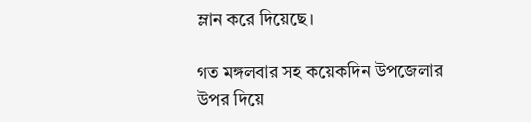ম্লান করে দিয়েছে।

গত মঙ্গলবার সহ কয়েকদিন উপজেলার উপর দিয়ে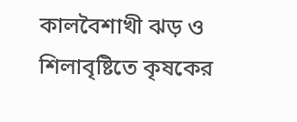কালবৈশাখী ঝড় ও শিলাবৃষ্টিতে কৃষকের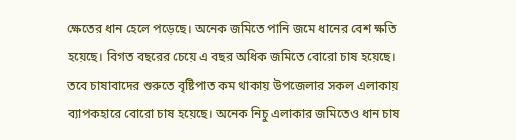ক্ষেতের ধান হেলে পড়েছে। অনেক জমিতে পানি জমে ধানের বেশ ক্ষতি হয়েছে। বিগত বছরের চেয়ে এ বছর অধিক জমিতে বোরো চাষ হয়েছে। তবে চাষাবাদের শুরুতে বৃষ্টিপাত কম থাকায় উপজেলার সকল এলাকায় ব্যাপকহারে বোরো চাষ হয়েছে। অনেক নিচু এলাকার জমিতেও ধান চাষ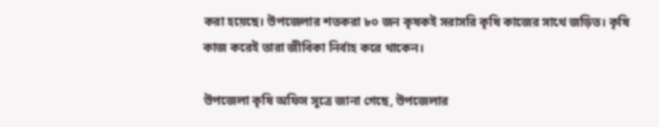করা হয়েছে। উপজেলার শতকরা ৮০ জন কৃষকই সরাসরি কৃষি কাজের সাথে জড়িত। কৃষি কাজ করেই তারা জীবিকা নির্বাহ করে থাকেন।

উপজেলা কৃষি অফিস সূত্রে জানা গেছে, উপজেলার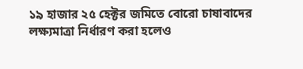১৯ হাজার ২৫ হেক্টর জমিতে বোরো চাষাবাদের লক্ষ্যমাত্রা নির্ধারণ করা হলেও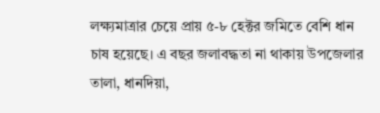লক্ষ্যমাত্রার চেয়ে প্রায় ৫-৮ হেক্টর জমিতে বেশি ধান চাষ হয়েছে। এ বছর জলাবদ্ধতা না থাকায় উপজেলার তালা, ধানদিয়া,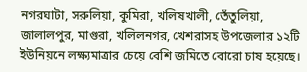নগরঘাটা, সরুলিয়া, কুমিরা, খলিষখালী, তেঁতুলিয়া, জালালপুর, মাগুরা, খলিলনগর, খেশরাসহ উপজেলার ১২টি ইউনিয়নে লক্ষ্যমাত্রার চেয়ে বেশি জমিতে বোরো চাষ হয়েছে।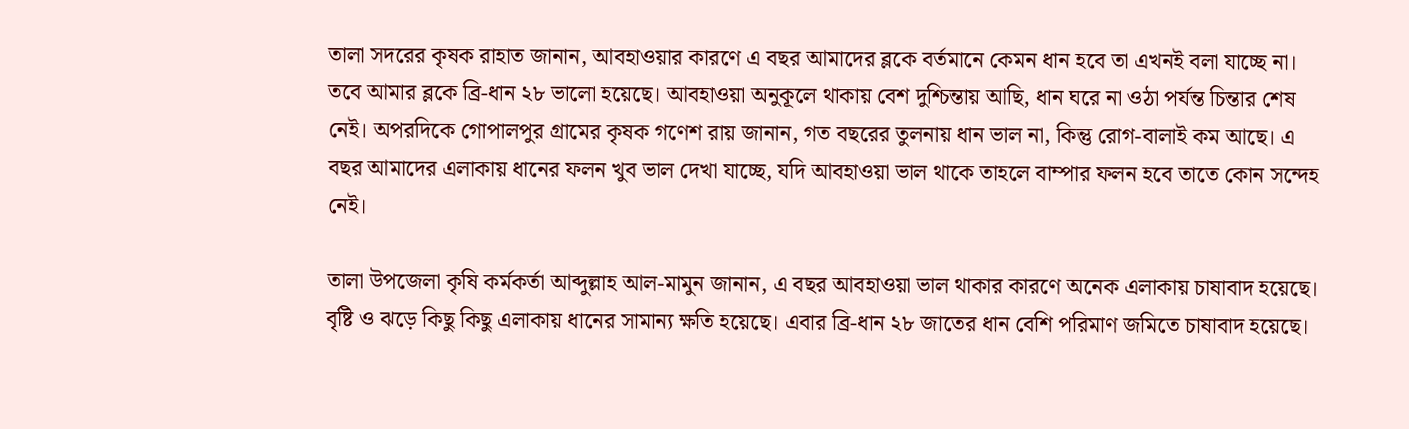তালা সদরের কৃষক রাহাত জানান, আবহাওয়ার কারণে এ বছর আমাদের ব্লকে বর্তমানে কেমন ধান হবে তা এখনই বলা যাচ্ছে না। তবে আমার ব্লকে ব্রি-ধান ২৮ ভালো হয়েছে। আবহাওয়া অনুকূলে থাকায় বেশ দুশ্চিন্তায় আছি, ধান ঘরে না ওঠা পর্যন্ত চিন্তার শেষ নেই। অপরদিকে গোপালপুর গ্রামের কৃষক গণেশ রায় জানান, গত বছরের তুলনায় ধান ভাল না, কিন্তু রোগ-বালাই কম আছে। এ বছর আমাদের এলাকায় ধানের ফলন খুব ভাল দেখা যাচ্ছে, যদি আবহাওয়া ভাল থাকে তাহলে বাম্পার ফলন হবে তাতে কোন সন্দেহ নেই।

তালা উপজেলা কৃষি কর্মকর্তা আব্দুল্লাহ আল-মামুন জানান, এ বছর আবহাওয়া ভাল থাকার কারণে অনেক এলাকায় চাষাবাদ হয়েছে। বৃষ্টি ও ঝড়ে কিছু কিছু এলাকায় ধানের সামান্য ক্ষতি হয়েছে। এবার ব্রি-ধান ২৮ জাতের ধান বেশি পরিমাণ জমিতে চাষাবাদ হয়েছে।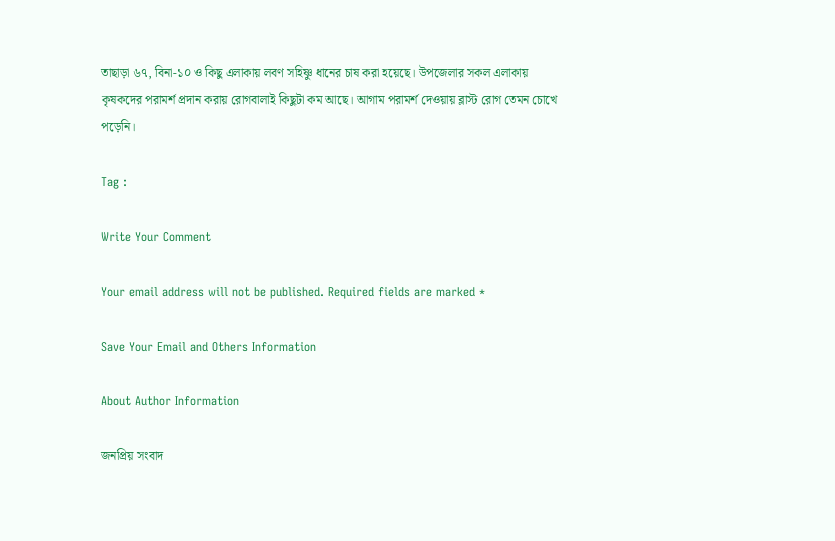তাছাড়া ৬৭, বিনা-১০ ও কিছু এলাকায় লবণ সহিষ্ণু ধানের চাষ করা হয়েছে। উপজেলার সকল এলাকায় কৃষকদের পরামর্শ প্রদান করায় রোগবালাই কিছুটা কম আছে। আগাম পরামর্শ দেওয়ায় ব্লাস্ট রোগ তেমন চোখে পড়েনি।

Tag :

Write Your Comment

Your email address will not be published. Required fields are marked *

Save Your Email and Others Information

About Author Information

জনপ্রিয় সংবাদ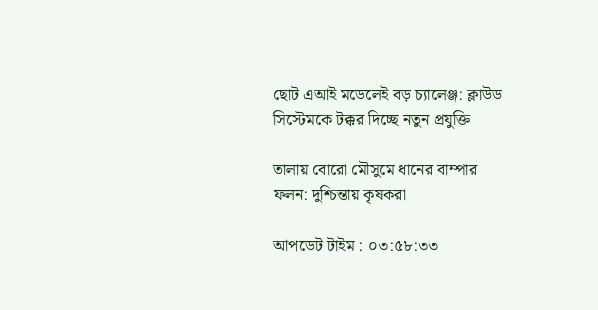ছোট এআই মডেলেই বড় চ্যালেঞ্জ: ক্লাউড সিস্টেমকে টক্কর দিচ্ছে নতুন প্রযুক্তি

তালায় বোরো মৌসুমে ধানের বাম্পার ফলন: দুশ্চিন্তায় কৃষকরা

আপডেট টাইম : ০৩:৫৮:৩৩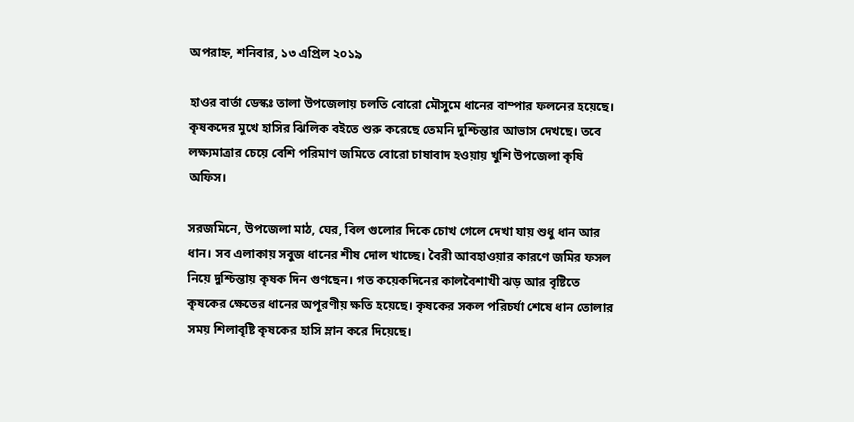অপরাহ্ন, শনিবার, ১৩ এপ্রিল ২০১৯

হাওর বার্তা ডেস্কঃ তালা উপজেলায় চলতি বোরো মৌসুমে ধানের বাম্পার ফলনের হয়েছে। কৃষকদের মুখে হাসির ঝিলিক বইতে শুরু করেছে তেমনি দুশ্চিন্তার আভাস দেখছে। তবে লক্ষ্যমাত্রার চেয়ে বেশি পরিমাণ জমিতে বোরো চাষাবাদ হওয়ায় খুশি উপজেলা কৃষি অফিস।

সরজমিনে, উপজেলা মাঠ, ঘের, বিল গুলোর দিকে চোখ গেলে দেখা যায় শুধু ধান আর ধান। সব এলাকায় সবুজ ধানের শীষ দোল খাচ্ছে। বৈরী আবহাওয়ার কারণে জমির ফসল নিয়ে দুশ্চিন্তায় কৃষক দিন গুণছেন। গত কয়েকদিনের কালবৈশাখী ঝড় আর বৃষ্টিতে কৃষকের ক্ষেতের ধানের অপূরণীয় ক্ষতি হয়েছে। কৃষকের সকল পরিচর্যা শেষে ধান তোলার সময় শিলাবৃষ্টি কৃষকের হাসি ম্লান করে দিয়েছে।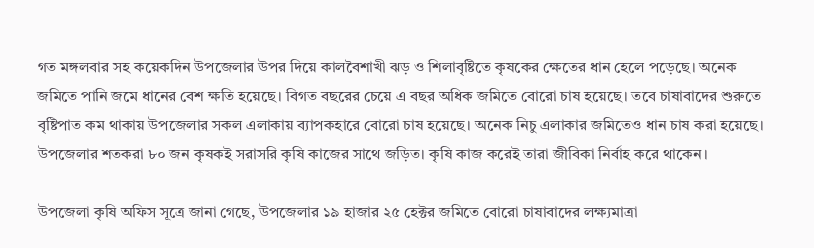গত মঙ্গলবার সহ কয়েকদিন উপজেলার উপর দিয়ে কালবৈশাখী ঝড় ও শিলাবৃষ্টিতে কৃষকের ক্ষেতের ধান হেলে পড়েছে। অনেক জমিতে পানি জমে ধানের বেশ ক্ষতি হয়েছে। বিগত বছরের চেয়ে এ বছর অধিক জমিতে বোরো চাষ হয়েছে। তবে চাষাবাদের শুরুতে বৃষ্টিপাত কম থাকায় উপজেলার সকল এলাকায় ব্যাপকহারে বোরো চাষ হয়েছে। অনেক নিচু এলাকার জমিতেও ধান চাষ করা হয়েছে। উপজেলার শতকরা ৮০ জন কৃষকই সরাসরি কৃষি কাজের সাথে জড়িত। কৃষি কাজ করেই তারা জীবিকা নির্বাহ করে থাকেন।

উপজেলা কৃষি অফিস সূত্রে জানা গেছে, উপজেলার ১৯ হাজার ২৫ হেক্টর জমিতে বোরো চাষাবাদের লক্ষ্যমাত্রা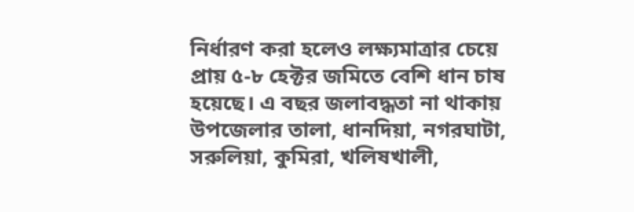নির্ধারণ করা হলেও লক্ষ্যমাত্রার চেয়ে প্রায় ৫-৮ হেক্টর জমিতে বেশি ধান চাষ হয়েছে। এ বছর জলাবদ্ধতা না থাকায় উপজেলার তালা, ধানদিয়া, নগরঘাটা, সরুলিয়া, কুমিরা, খলিষখালী,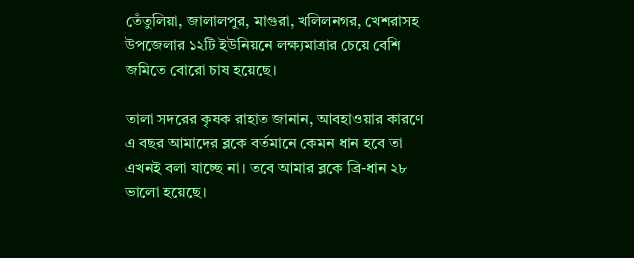তেঁতুলিয়া, জালালপুর, মাগুরা, খলিলনগর, খেশরাসহ উপজেলার ১২টি ইউনিয়নে লক্ষ্যমাত্রার চেয়ে বেশি জমিতে বোরো চাষ হয়েছে।

তালা সদরের কৃষক রাহাত জানান, আবহাওয়ার কারণে এ বছর আমাদের ব্লকে বর্তমানে কেমন ধান হবে তা এখনই বলা যাচ্ছে না। তবে আমার ব্লকে ব্রি-ধান ২৮ ভালো হয়েছে।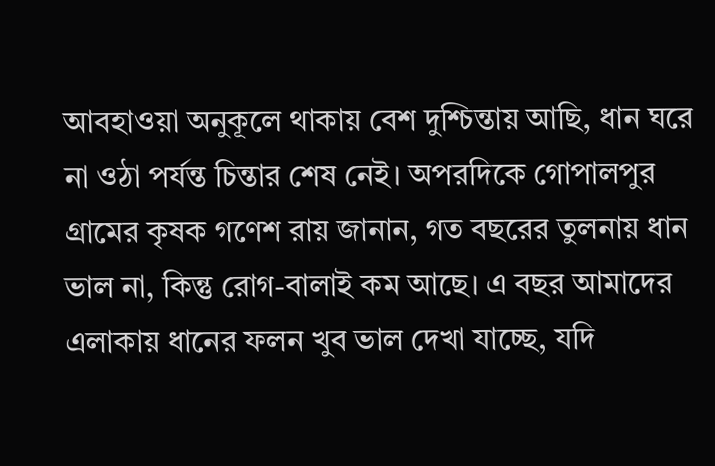আবহাওয়া অনুকূলে থাকায় বেশ দুশ্চিন্তায় আছি, ধান ঘরে না ওঠা পর্যন্ত চিন্তার শেষ নেই। অপরদিকে গোপালপুর গ্রামের কৃষক গণেশ রায় জানান, গত বছরের তুলনায় ধান ভাল না, কিন্তু রোগ-বালাই কম আছে। এ বছর আমাদের এলাকায় ধানের ফলন খুব ভাল দেখা যাচ্ছে, যদি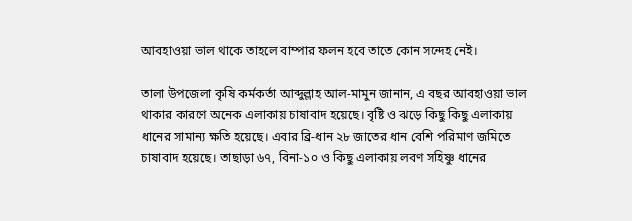আবহাওয়া ভাল থাকে তাহলে বাম্পার ফলন হবে তাতে কোন সন্দেহ নেই।

তালা উপজেলা কৃষি কর্মকর্তা আব্দুল্লাহ আল-মামুন জানান, এ বছর আবহাওয়া ভাল থাকার কারণে অনেক এলাকায় চাষাবাদ হয়েছে। বৃষ্টি ও ঝড়ে কিছু কিছু এলাকায় ধানের সামান্য ক্ষতি হয়েছে। এবার ব্রি-ধান ২৮ জাতের ধান বেশি পরিমাণ জমিতে চাষাবাদ হয়েছে। তাছাড়া ৬৭, বিনা-১০ ও কিছু এলাকায় লবণ সহিষ্ণু ধানের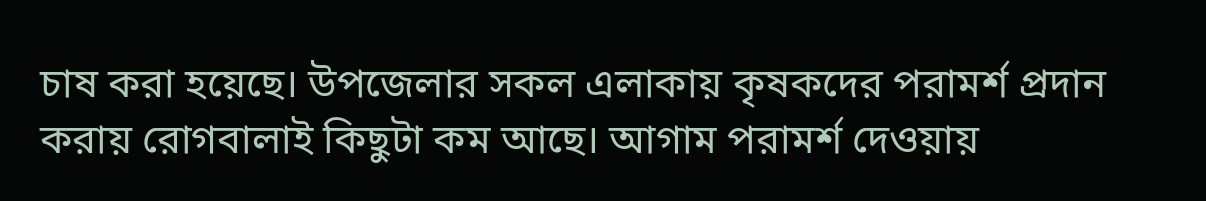চাষ করা হয়েছে। উপজেলার সকল এলাকায় কৃষকদের পরামর্শ প্রদান করায় রোগবালাই কিছুটা কম আছে। আগাম পরামর্শ দেওয়ায়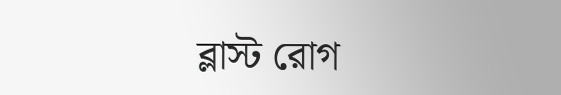ব্লাস্ট রোগ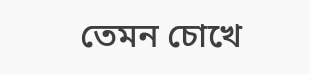তেমন চোখে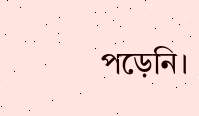পড়েনি।